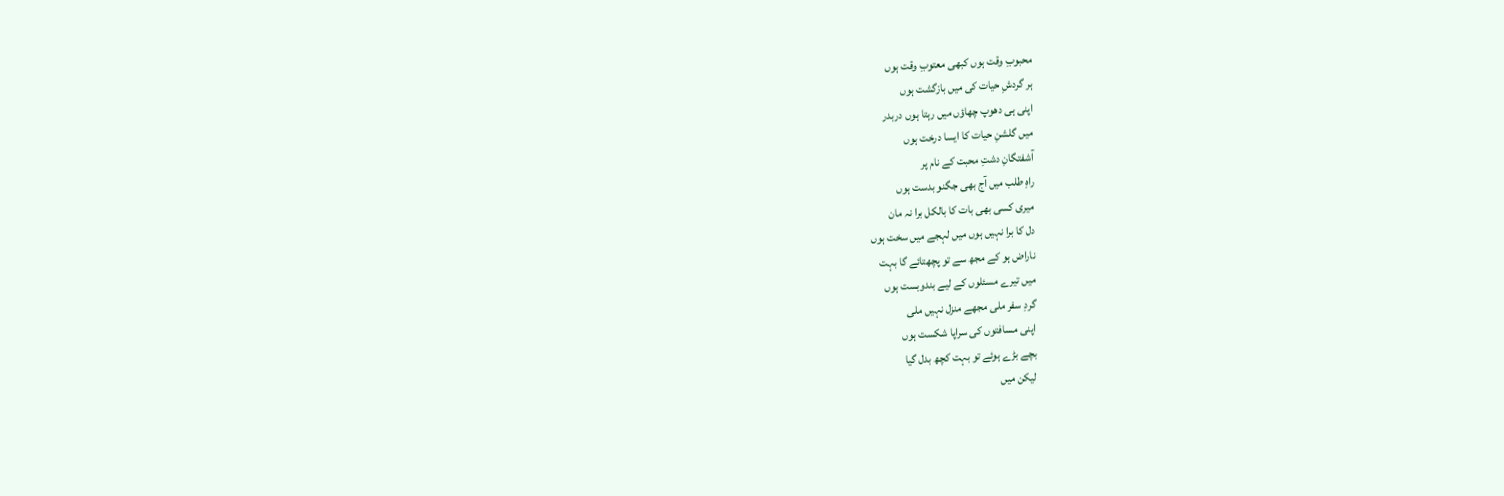محبوبِ وقت ہوں کبھی معتوبِ وقت ہوں
ہر گردشِ حیات کی میں بازگشت ہوں
اپنی ہی دھوپ چھاؤں میں رہتا ہوں دربدر
میں گلشنِ حیات کا ایسا درخت ہوں
آشفتگانِ دشتِ محبت کے نام پر
راہِ طلب میں آج بھی جگنو بدست ہوں
میری کسی بھی بات کا بالکل برا نہ مان
دل کا برا نہیں ہوں میں لہجے میں سخت ہوں
ناراض ہو کے مجھ سے تو پچھتائے گا بہت
میں تیرے مسئلوں کے لیے بندوبست ہوں
گردِ سفر ملی مجھے منزل نہیں ملی
اپنی مسافتوں کی سراپا شکست ہوں
بچے بڑے ہوئے تو بہت کچھ بدل گیا
لیکن میں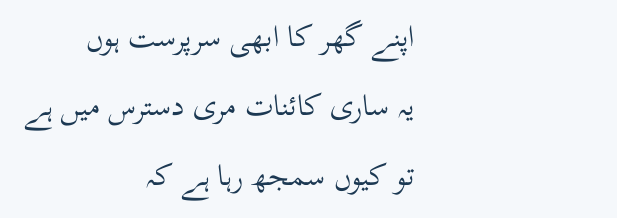اپنے گھر کا ابھی سرپرست ہوں
یہ ساری کائنات مری دسترس میں ہے
تو کیوں سمجھ رہا ہے کہ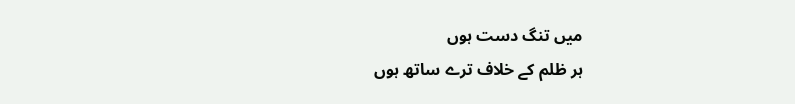میں تنگ دست ہوں
ہر ظلم کے خلاف ترے ساتھ ہوں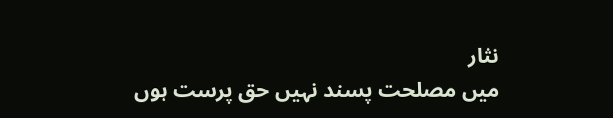نثار
میں مصلحت پسند نہیں حق پرست ہوں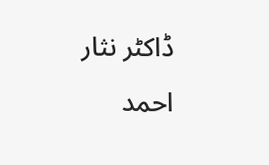ڈاکٹر نثار احمد